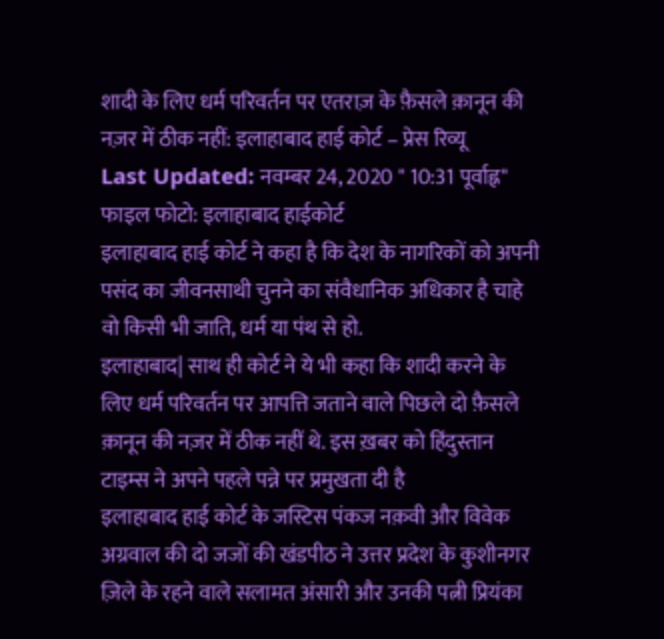शादी के लिए धर्म परिवर्तन पर एतराज़ के फ़ैसले क़ानून की नज़र में ठीक नहीं: इलाहाबाद हाई कोर्ट – प्रेस रिव्यू
Last Updated: नवम्बर 24, 2020 " 10:31 पूर्वाह्न"
फाइल फोटो: इलाहाबाद हाईकोर्ट
इलाहाबाद हाई कोर्ट ने कहा है कि देश के नागरिकों को अपनी पसंद का जीवनसाथी चुनने का संवैधानिक अधिकार है चाहे वो किसी भी जाति, धर्म या पंथ से हो.
इलाहाबाद| साथ ही कोर्ट ने ये भी कहा कि शादी करने के लिए धर्म परिवर्तन पर आपत्ति जताने वाले पिछले दो फ़ैसले क़ानून की नज़र में ठीक नहीं थे. इस ख़बर को हिंदुस्तान टाइम्स ने अपने पहले पन्ने पर प्रमुखता दी है
इलाहाबाद हाई कोर्ट के जस्टिस पंकज नक़वी और विवेक अग्रवाल की दो जजों की खंडपीठ ने उत्तर प्रदेश के कुशीनगर ज़िले के रहने वाले सलामत अंसारी और उनकी पत्नी प्रियंका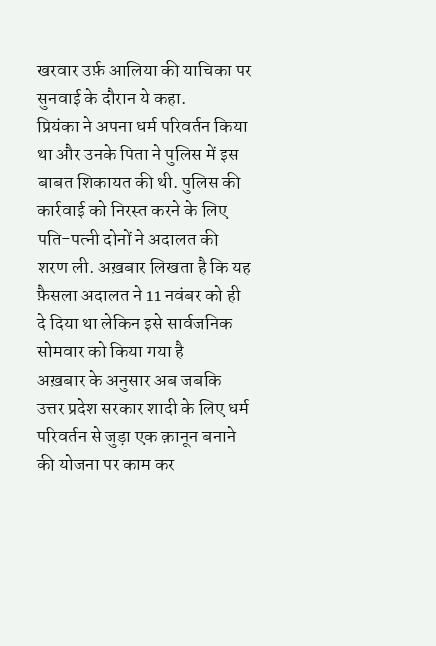खरवार उर्फ़ आलिया की याचिका पर सुनवाई के दौरान ये कहा.
प्रियंका ने अपना धर्म परिवर्तन किया था और उनके पिता ने पुलिस में इस बाबत शिकायत की थी. पुलिस की कार्रवाई को निरस्त करने के लिए पति-पत्नी दोनों ने अदालत की शरण ली. अख़बार लिखता है कि यह फ़ैसला अदालत ने 11 नवंबर को ही दे दिया था लेकिन इसे सार्वजनिक सोमवार को किया गया है
अख़बार के अनुसार अब जबकि उत्तर प्रदेश सरकार शादी के लिए धर्म परिवर्तन से जुड़ा एक क़ानून बनाने की योजना पर काम कर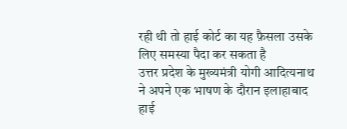रही थी तो हाई कोर्ट का यह फ़ैसला उसके लिए समस्या पैदा कर सकता है
उत्तर प्रदेश के मुख्यमंत्री योगी आदित्यनाथ ने अपने एक भाषण के दौरान इलाहाबाद हाई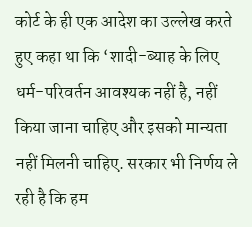कोर्ट के ही एक आदेश का उल्लेख करते हुए कहा था कि ‘शादी-ब्याह के लिए धर्म-परिवर्तन आवश्यक नहीं है, नहीं किया जाना चाहिए और इसको मान्यता नहीं मिलनी चाहिए. सरकार भी निर्णय ले रही है कि हम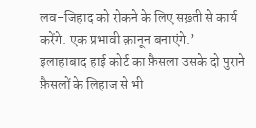लव-जिहाद को रोकने के लिए सख़्ती से कार्य करेंगे. एक प्रभावी क़ानून बनाएंगे.’
इलाहाबाद हाई कोर्ट का फ़ैसला उसके दो पुराने फ़ैसलों के लिहाज से भी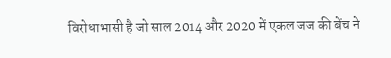विरोधाभासी है जो साल 2014 और 2020 में एकल जज की बेंच ने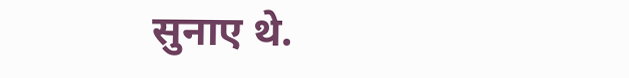सुनाए थे.